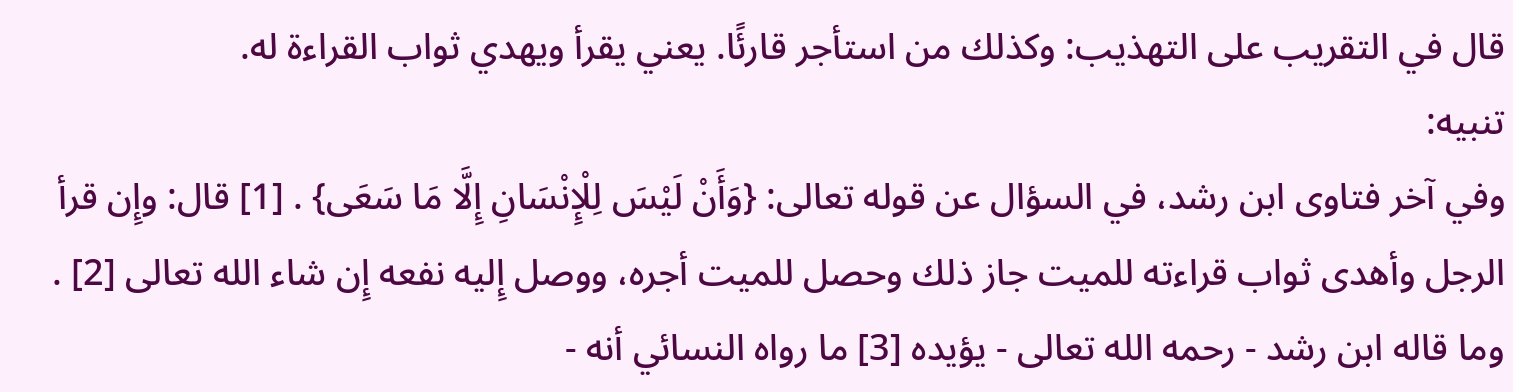قال في التقريب على التهذيب: وكذلك من استأجر قارئًا. يعني يقرأ ويهدي ثواب القراءة له.
تنبيه:
وفي آخر فتاوى ابن رشد، في السؤال عن قوله تعالى: {وَأَنْ لَيْسَ لِلْإِنْسَانِ إِلَّا مَا سَعَى} . [1] قال: وإِن قرأ الرجل وأهدى ثواب قراءته للميت جاز ذلك وحصل للميت أجره، ووصل إِليه نفعه إِن شاء الله تعالى [2] .
وما قاله ابن رشد - رحمه الله تعالى - يؤيده [3] ما رواه النسائي أنه -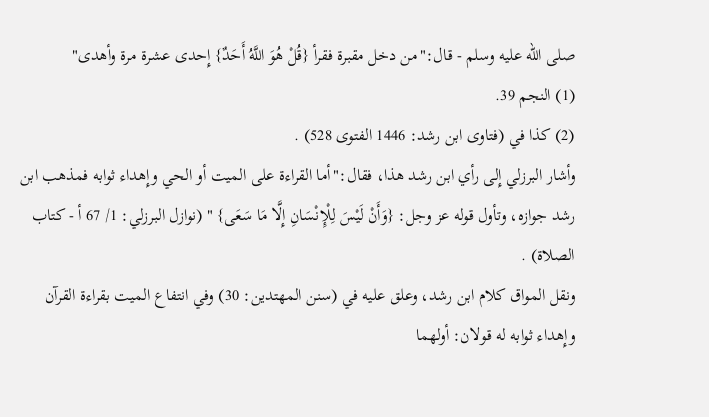صلى الله عليه وسلم - قال:"من دخل مقبرة فقرأ {قُلْ هُوَ اللَّهُ أَحَدٌ} إِحدى عشرة مرة وأهدى"
(1) النجم 39.
(2) كذا في (فتاوى ابن رشد: 1446 الفتوى 528) .
وأشار البرزلي إِلى رأي ابن رشد هذا، فقال:"أما القراءة على الميت أو الحي وإِهداء ثوابه فمذهب ابن رشد جوازه، وتأول قوله عز وجل: {وَأَنْ لَيْسَ لِلْإِنْسَانِ إِلَّا مَا سَعَى} " (نوازل البرزلي: 1/ 67 أ - كتاب الصلاة) .
ونقل المواق كلام ابن رشد، وعلق عليه في (سنن المهتدين: 30) وفي انتفاع الميت بقراءة القرآن وإِهداء ثوابه له قولان: أولهما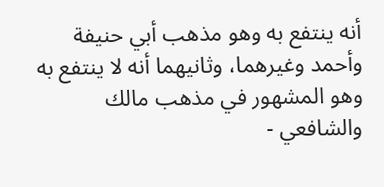أنه ينتفع به وهو مذهب أبي حنيفة وأحمد وغيرهما، وثانيهما أنه لا ينتفع به وهو المشهور في مذهب مالك والشافعي -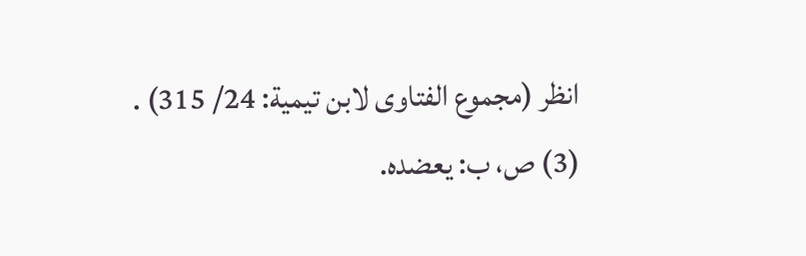انظر (مجموع الفتاوى لابن تيمية: 24/ 315) .
(3) ص، ب: يعضده.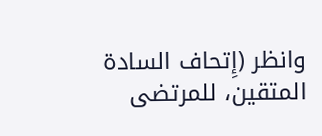وانظر (إِتحاف السادة المتقين، للمرتضى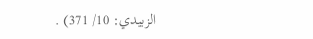الزبيدي: 10/ 371) .